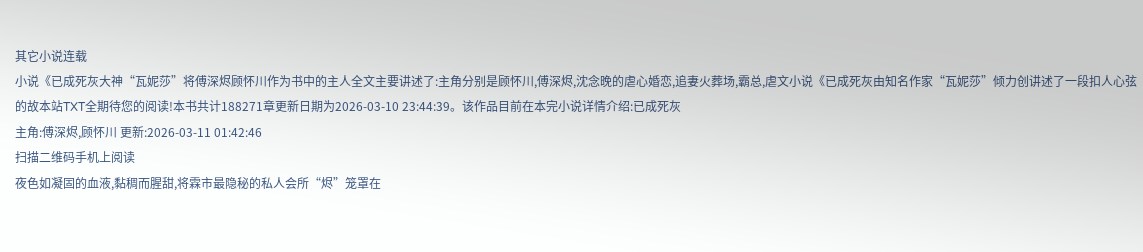其它小说连载
小说《已成死灰大神“瓦妮莎”将傅深烬顾怀川作为书中的主人全文主要讲述了:主角分别是顾怀川,傅深烬,沈念晚的虐心婚恋,追妻火葬场,霸总,虐文小说《已成死灰由知名作家“瓦妮莎”倾力创讲述了一段扣人心弦的故本站TXT全期待您的阅读!本书共计188271章更新日期为2026-03-10 23:44:39。该作品目前在本完小说详情介绍:已成死灰
主角:傅深烬,顾怀川 更新:2026-03-11 01:42:46
扫描二维码手机上阅读
夜色如凝固的血液,黏稠而腥甜,将霖市最隐秘的私人会所“烬”笼罩在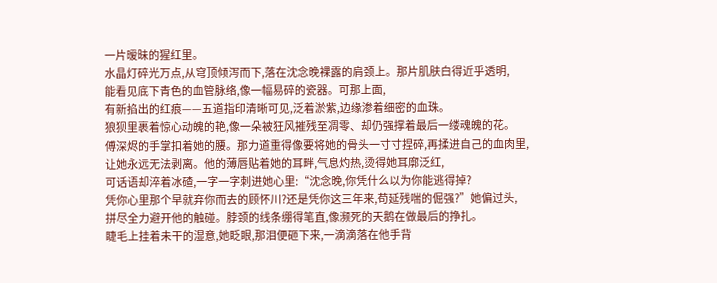一片暧昧的猩红里。
水晶灯碎光万点,从穹顶倾泻而下,落在沈念晚裸露的肩颈上。那片肌肤白得近乎透明,
能看见底下青色的血管脉络,像一幅易碎的瓷器。可那上面,
有新掐出的红痕——五道指印清晰可见,泛着淤紫,边缘渗着细密的血珠。
狼狈里裹着惊心动魄的艳,像一朵被狂风摧残至凋零、却仍强撑着最后一缕魂魄的花。
傅深烬的手掌扣着她的腰。那力道重得像要将她的骨头一寸寸捏碎,再揉进自己的血肉里,
让她永远无法剥离。他的薄唇贴着她的耳畔,气息灼热,烫得她耳廓泛红,
可话语却淬着冰碴,一字一字刺进她心里:“沈念晚,你凭什么以为你能逃得掉?
凭你心里那个早就弃你而去的顾怀川?还是凭你这三年来,苟延残喘的倔强?”她偏过头,
拼尽全力避开他的触碰。脖颈的线条绷得笔直,像濒死的天鹅在做最后的挣扎。
睫毛上挂着未干的湿意,她眨眼,那泪便砸下来,一滴滴落在他手背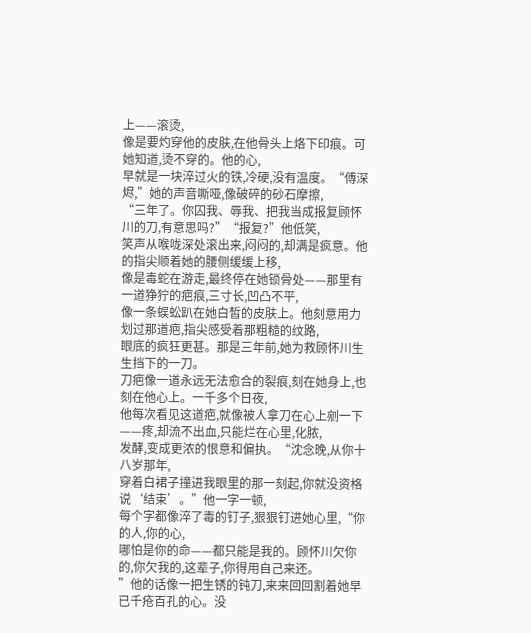上——滚烫,
像是要灼穿他的皮肤,在他骨头上烙下印痕。可她知道,烫不穿的。他的心,
早就是一块淬过火的铁,冷硬,没有温度。“傅深烬,”她的声音嘶哑,像破碎的砂石摩擦,
“三年了。你囚我、辱我、把我当成报复顾怀川的刀,有意思吗?”“报复?”他低笑,
笑声从喉咙深处滚出来,闷闷的,却满是疯意。他的指尖顺着她的腰侧缓缓上移,
像是毒蛇在游走,最终停在她锁骨处——那里有一道狰狞的疤痕,三寸长,凹凸不平,
像一条蜈蚣趴在她白皙的皮肤上。他刻意用力划过那道疤,指尖感受着那粗糙的纹路,
眼底的疯狂更甚。那是三年前,她为救顾怀川生生挡下的一刀。
刀疤像一道永远无法愈合的裂痕,刻在她身上,也刻在他心上。一千多个日夜,
他每次看见这道疤,就像被人拿刀在心上剜一下——疼,却流不出血,只能烂在心里,化脓,
发酵,变成更浓的恨意和偏执。“沈念晚,从你十八岁那年,
穿着白裙子撞进我眼里的那一刻起,你就没资格说‘结束’。”他一字一顿,
每个字都像淬了毒的钉子,狠狠钉进她心里,“你的人,你的心,
哪怕是你的命——都只能是我的。顾怀川欠你的,你欠我的,这辈子,你得用自己来还。
”他的话像一把生锈的钝刀,来来回回割着她早已千疮百孔的心。没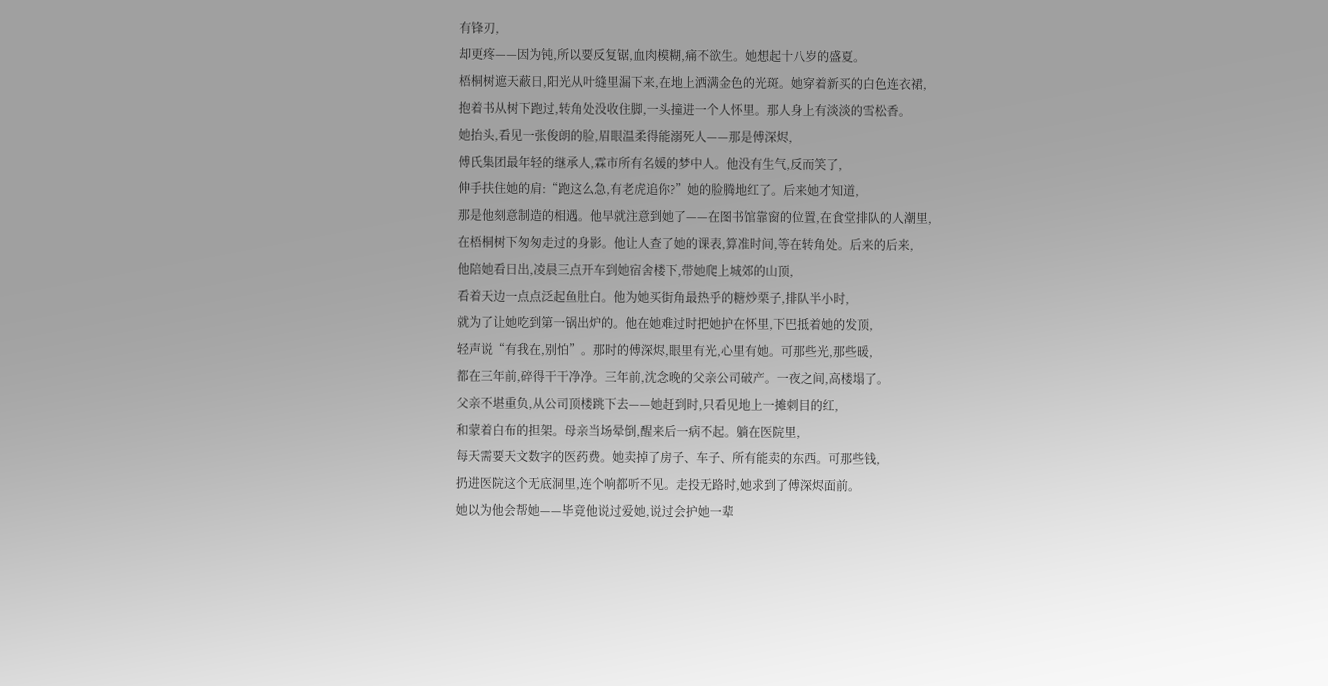有锋刃,
却更疼——因为钝,所以要反复锯,血肉模糊,痛不欲生。她想起十八岁的盛夏。
梧桐树遮天蔽日,阳光从叶缝里漏下来,在地上洒满金色的光斑。她穿着新买的白色连衣裙,
抱着书从树下跑过,转角处没收住脚,一头撞进一个人怀里。那人身上有淡淡的雪松香。
她抬头,看见一张俊朗的脸,眉眼温柔得能溺死人——那是傅深烬,
傅氏集团最年轻的继承人,霖市所有名媛的梦中人。他没有生气,反而笑了,
伸手扶住她的肩:“跑这么急,有老虎追你?”她的脸腾地红了。后来她才知道,
那是他刻意制造的相遇。他早就注意到她了——在图书馆靠窗的位置,在食堂排队的人潮里,
在梧桐树下匆匆走过的身影。他让人查了她的课表,算准时间,等在转角处。后来的后来,
他陪她看日出,凌晨三点开车到她宿舍楼下,带她爬上城郊的山顶,
看着天边一点点泛起鱼肚白。他为她买街角最热乎的糖炒栗子,排队半小时,
就为了让她吃到第一锅出炉的。他在她难过时把她护在怀里,下巴抵着她的发顶,
轻声说“有我在,别怕”。那时的傅深烬,眼里有光,心里有她。可那些光,那些暖,
都在三年前,碎得干干净净。三年前,沈念晚的父亲公司破产。一夜之间,高楼塌了。
父亲不堪重负,从公司顶楼跳下去——她赶到时,只看见地上一摊刺目的红,
和蒙着白布的担架。母亲当场晕倒,醒来后一病不起。躺在医院里,
每天需要天文数字的医药费。她卖掉了房子、车子、所有能卖的东西。可那些钱,
扔进医院这个无底洞里,连个响都听不见。走投无路时,她求到了傅深烬面前。
她以为他会帮她——毕竟他说过爱她,说过会护她一辈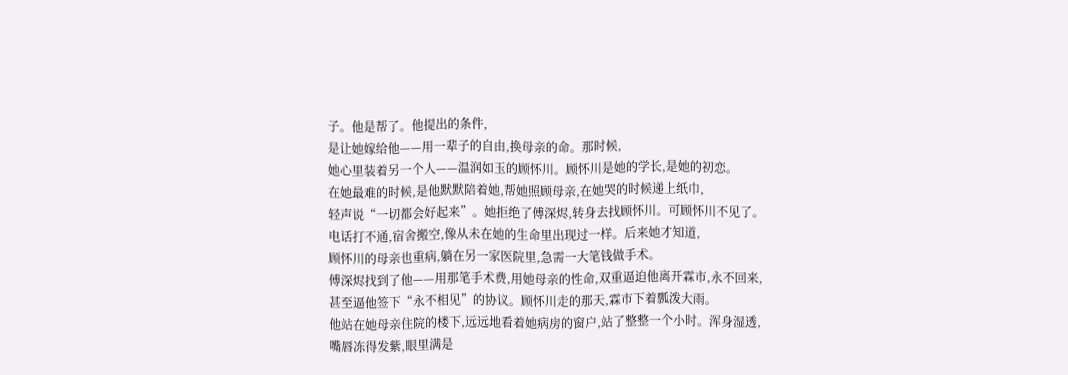子。他是帮了。他提出的条件,
是让她嫁给他——用一辈子的自由,换母亲的命。那时候,
她心里装着另一个人——温润如玉的顾怀川。顾怀川是她的学长,是她的初恋。
在她最难的时候,是他默默陪着她,帮她照顾母亲,在她哭的时候递上纸巾,
轻声说“一切都会好起来”。她拒绝了傅深烬,转身去找顾怀川。可顾怀川不见了。
电话打不通,宿舍搬空,像从未在她的生命里出现过一样。后来她才知道,
顾怀川的母亲也重病,躺在另一家医院里,急需一大笔钱做手术。
傅深烬找到了他——用那笔手术费,用她母亲的性命,双重逼迫他离开霖市,永不回来,
甚至逼他签下“永不相见”的协议。顾怀川走的那天,霖市下着瓢泼大雨。
他站在她母亲住院的楼下,远远地看着她病房的窗户,站了整整一个小时。浑身湿透,
嘴唇冻得发紫,眼里满是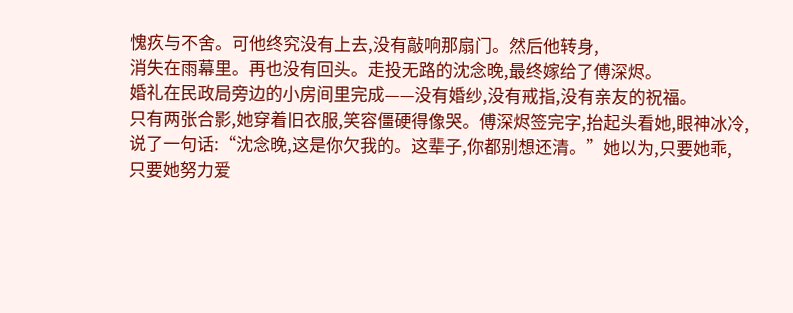愧疚与不舍。可他终究没有上去,没有敲响那扇门。然后他转身,
消失在雨幕里。再也没有回头。走投无路的沈念晚,最终嫁给了傅深烬。
婚礼在民政局旁边的小房间里完成——没有婚纱,没有戒指,没有亲友的祝福。
只有两张合影,她穿着旧衣服,笑容僵硬得像哭。傅深烬签完字,抬起头看她,眼神冰冷,
说了一句话:“沈念晚,这是你欠我的。这辈子,你都别想还清。”她以为,只要她乖,
只要她努力爱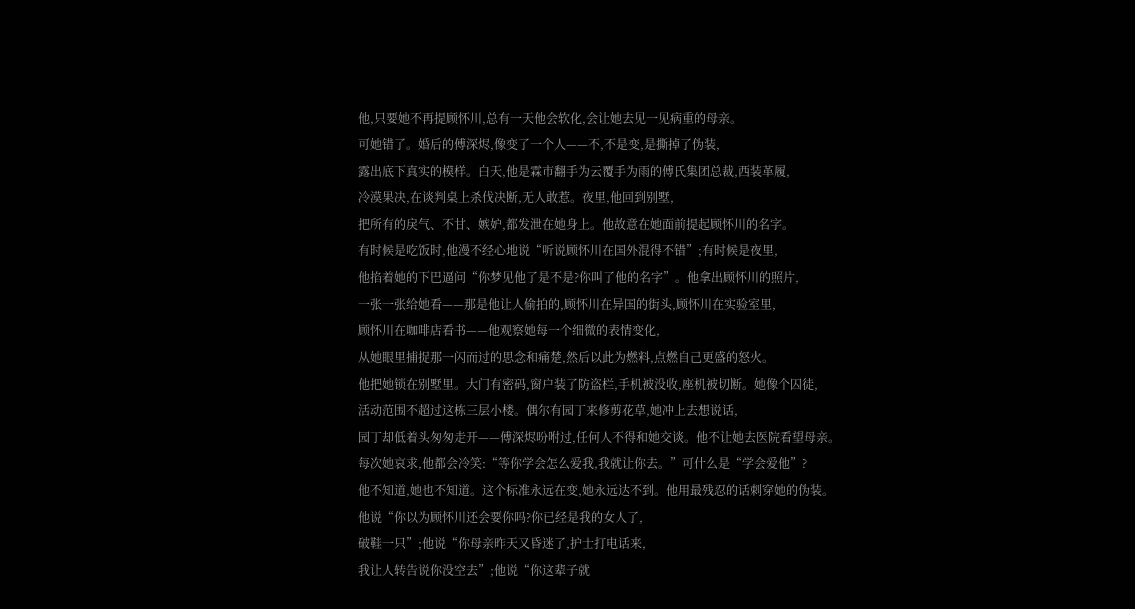他,只要她不再提顾怀川,总有一天他会软化,会让她去见一见病重的母亲。
可她错了。婚后的傅深烬,像变了一个人——不,不是变,是撕掉了伪装,
露出底下真实的模样。白天,他是霖市翻手为云覆手为雨的傅氏集团总裁,西装革履,
冷漠果决,在谈判桌上杀伐决断,无人敢惹。夜里,他回到别墅,
把所有的戾气、不甘、嫉妒,都发泄在她身上。他故意在她面前提起顾怀川的名字。
有时候是吃饭时,他漫不经心地说“听说顾怀川在国外混得不错”;有时候是夜里,
他掐着她的下巴逼问“你梦见他了是不是?你叫了他的名字”。他拿出顾怀川的照片,
一张一张给她看——那是他让人偷拍的,顾怀川在异国的街头,顾怀川在实验室里,
顾怀川在咖啡店看书——他观察她每一个细微的表情变化,
从她眼里捕捉那一闪而过的思念和痛楚,然后以此为燃料,点燃自己更盛的怒火。
他把她锁在别墅里。大门有密码,窗户装了防盗栏,手机被没收,座机被切断。她像个囚徒,
活动范围不超过这栋三层小楼。偶尔有园丁来修剪花草,她冲上去想说话,
园丁却低着头匆匆走开——傅深烬吩咐过,任何人不得和她交谈。他不让她去医院看望母亲。
每次她哀求,他都会冷笑:“等你学会怎么爱我,我就让你去。”可什么是“学会爱他”?
他不知道,她也不知道。这个标准永远在变,她永远达不到。他用最残忍的话刺穿她的伪装。
他说“你以为顾怀川还会要你吗?你已经是我的女人了,
破鞋一只”;他说“你母亲昨天又昏迷了,护士打电话来,
我让人转告说你没空去”;他说“你这辈子就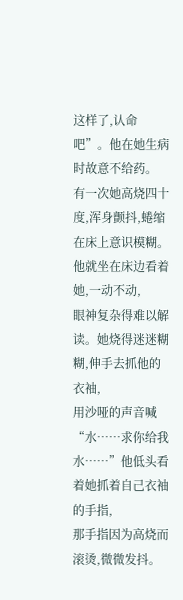这样了,认命吧”。他在她生病时故意不给药。
有一次她高烧四十度,浑身颤抖,蜷缩在床上意识模糊。他就坐在床边看着她,一动不动,
眼神复杂得难以解读。她烧得迷迷糊糊,伸手去抓他的衣袖,
用沙哑的声音喊“水……求你给我水……”他低头看着她抓着自己衣袖的手指,
那手指因为高烧而滚烫,微微发抖。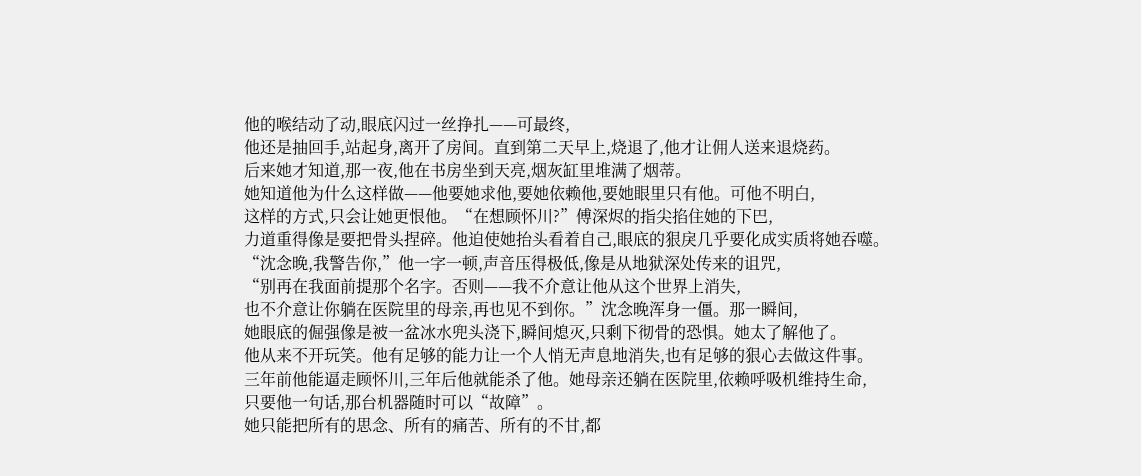他的喉结动了动,眼底闪过一丝挣扎——可最终,
他还是抽回手,站起身,离开了房间。直到第二天早上,烧退了,他才让佣人送来退烧药。
后来她才知道,那一夜,他在书房坐到天亮,烟灰缸里堆满了烟蒂。
她知道他为什么这样做——他要她求他,要她依赖他,要她眼里只有他。可他不明白,
这样的方式,只会让她更恨他。“在想顾怀川?”傅深烬的指尖掐住她的下巴,
力道重得像是要把骨头捏碎。他迫使她抬头看着自己,眼底的狠戾几乎要化成实质将她吞噬。
“沈念晚,我警告你,”他一字一顿,声音压得极低,像是从地狱深处传来的诅咒,
“别再在我面前提那个名字。否则——我不介意让他从这个世界上消失,
也不介意让你躺在医院里的母亲,再也见不到你。”沈念晚浑身一僵。那一瞬间,
她眼底的倔强像是被一盆冰水兜头浇下,瞬间熄灭,只剩下彻骨的恐惧。她太了解他了。
他从来不开玩笑。他有足够的能力让一个人悄无声息地消失,也有足够的狠心去做这件事。
三年前他能逼走顾怀川,三年后他就能杀了他。她母亲还躺在医院里,依赖呼吸机维持生命,
只要他一句话,那台机器随时可以“故障”。
她只能把所有的思念、所有的痛苦、所有的不甘,都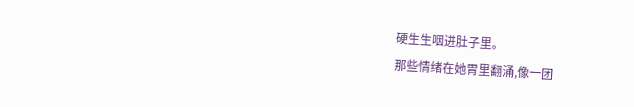硬生生咽进肚子里。
那些情绪在她胃里翻涌,像一团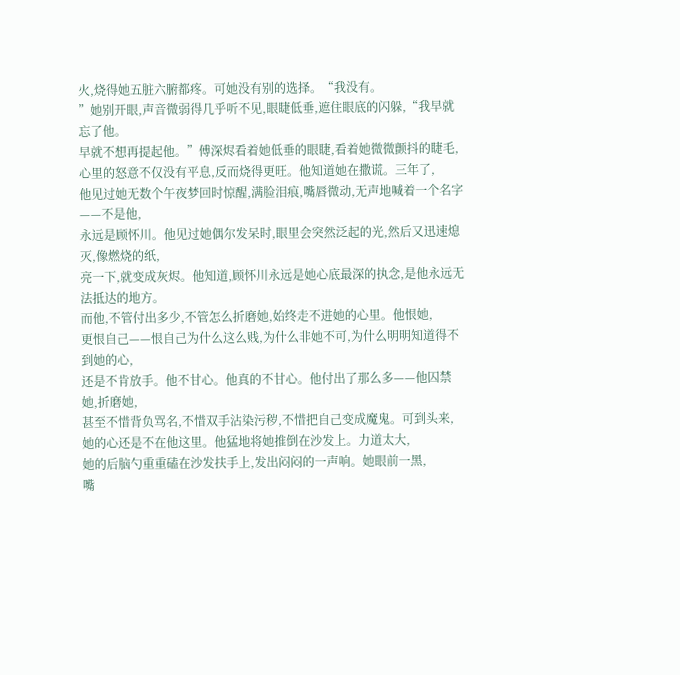火,烧得她五脏六腑都疼。可她没有别的选择。“我没有。
”她别开眼,声音微弱得几乎听不见,眼睫低垂,遮住眼底的闪躲,“我早就忘了他。
早就不想再提起他。”傅深烬看着她低垂的眼睫,看着她微微颤抖的睫毛,
心里的怒意不仅没有平息,反而烧得更旺。他知道她在撒谎。三年了,
他见过她无数个午夜梦回时惊醒,满脸泪痕,嘴唇微动,无声地喊着一个名字——不是他,
永远是顾怀川。他见过她偶尔发呆时,眼里会突然泛起的光,然后又迅速熄灭,像燃烧的纸,
亮一下,就变成灰烬。他知道,顾怀川永远是她心底最深的执念,是他永远无法抵达的地方。
而他,不管付出多少,不管怎么折磨她,始终走不进她的心里。他恨她,
更恨自己——恨自己为什么这么贱,为什么非她不可,为什么明明知道得不到她的心,
还是不肯放手。他不甘心。他真的不甘心。他付出了那么多——他囚禁她,折磨她,
甚至不惜背负骂名,不惜双手沾染污秽,不惜把自己变成魔鬼。可到头来,
她的心还是不在他这里。他猛地将她推倒在沙发上。力道太大,
她的后脑勺重重磕在沙发扶手上,发出闷闷的一声响。她眼前一黑,
嘴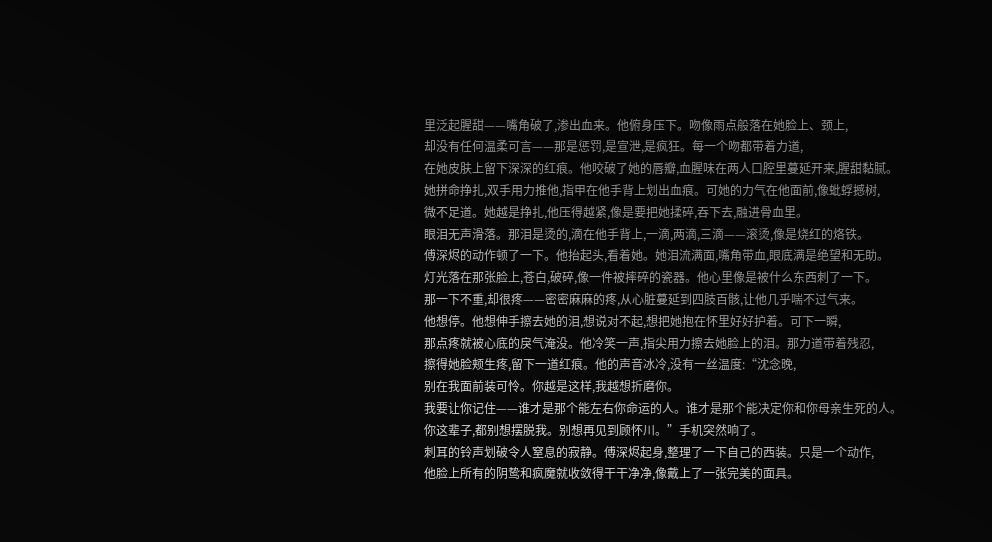里泛起腥甜——嘴角破了,渗出血来。他俯身压下。吻像雨点般落在她脸上、颈上,
却没有任何温柔可言——那是惩罚,是宣泄,是疯狂。每一个吻都带着力道,
在她皮肤上留下深深的红痕。他咬破了她的唇瓣,血腥味在两人口腔里蔓延开来,腥甜黏腻。
她拼命挣扎,双手用力推他,指甲在他手背上划出血痕。可她的力气在他面前,像蚍蜉撼树,
微不足道。她越是挣扎,他压得越紧,像是要把她揉碎,吞下去,融进骨血里。
眼泪无声滑落。那泪是烫的,滴在他手背上,一滴,两滴,三滴——滚烫,像是烧红的烙铁。
傅深烬的动作顿了一下。他抬起头,看着她。她泪流满面,嘴角带血,眼底满是绝望和无助。
灯光落在那张脸上,苍白,破碎,像一件被摔碎的瓷器。他心里像是被什么东西刺了一下。
那一下不重,却很疼——密密麻麻的疼,从心脏蔓延到四肢百骸,让他几乎喘不过气来。
他想停。他想伸手擦去她的泪,想说对不起,想把她抱在怀里好好护着。可下一瞬,
那点疼就被心底的戾气淹没。他冷笑一声,指尖用力擦去她脸上的泪。那力道带着残忍,
擦得她脸颊生疼,留下一道红痕。他的声音冰冷,没有一丝温度:“沈念晚,
别在我面前装可怜。你越是这样,我越想折磨你。
我要让你记住——谁才是那个能左右你命运的人。谁才是那个能决定你和你母亲生死的人。
你这辈子,都别想摆脱我。别想再见到顾怀川。”手机突然响了。
刺耳的铃声划破令人窒息的寂静。傅深烬起身,整理了一下自己的西装。只是一个动作,
他脸上所有的阴鸷和疯魔就收敛得干干净净,像戴上了一张完美的面具。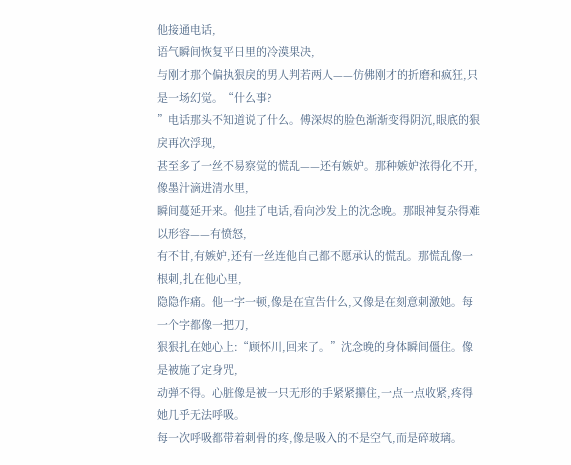他接通电话,
语气瞬间恢复平日里的冷漠果决,
与刚才那个偏执狠戾的男人判若两人——仿佛刚才的折磨和疯狂,只是一场幻觉。“什么事?
”电话那头不知道说了什么。傅深烬的脸色渐渐变得阴沉,眼底的狠戾再次浮现,
甚至多了一丝不易察觉的慌乱——还有嫉妒。那种嫉妒浓得化不开,像墨汁滴进清水里,
瞬间蔓延开来。他挂了电话,看向沙发上的沈念晚。那眼神复杂得难以形容——有愤怒,
有不甘,有嫉妒,还有一丝连他自己都不愿承认的慌乱。那慌乱像一根刺,扎在他心里,
隐隐作痛。他一字一顿,像是在宣告什么,又像是在刻意刺激她。每一个字都像一把刀,
狠狠扎在她心上:“顾怀川,回来了。”沈念晚的身体瞬间僵住。像是被施了定身咒,
动弹不得。心脏像是被一只无形的手紧紧攥住,一点一点收紧,疼得她几乎无法呼吸。
每一次呼吸都带着刺骨的疼,像是吸入的不是空气,而是碎玻璃。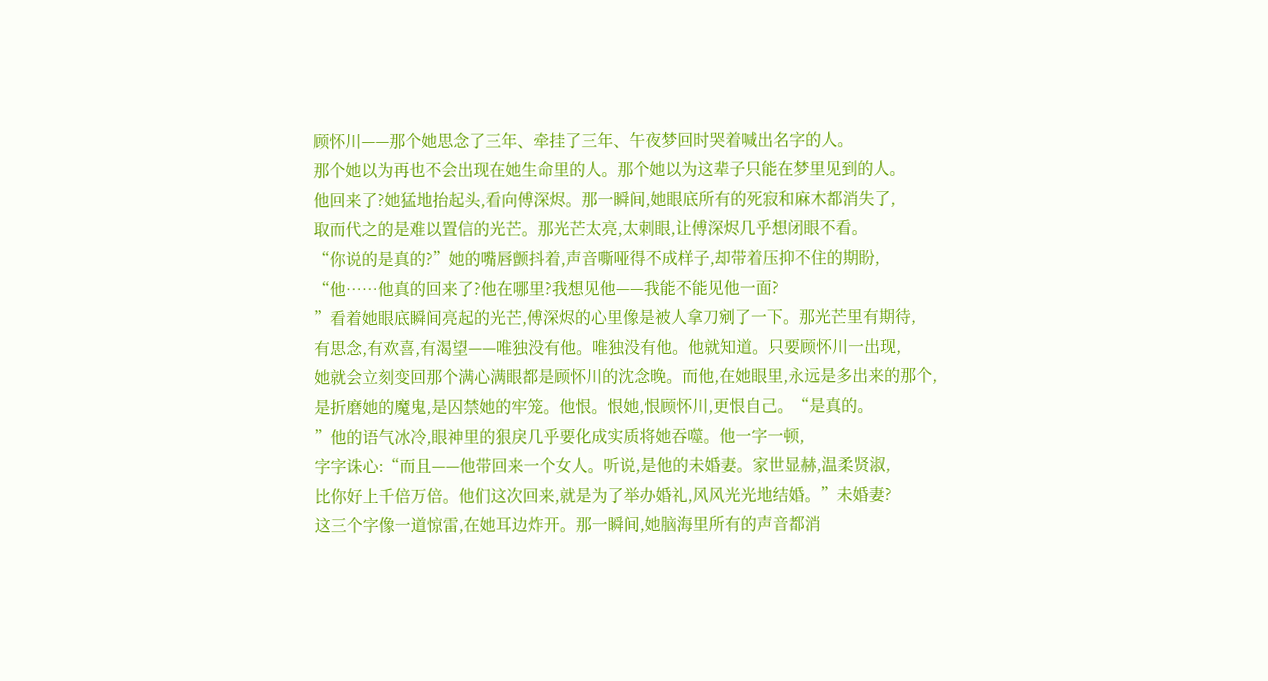顾怀川——那个她思念了三年、牵挂了三年、午夜梦回时哭着喊出名字的人。
那个她以为再也不会出现在她生命里的人。那个她以为这辈子只能在梦里见到的人。
他回来了?她猛地抬起头,看向傅深烬。那一瞬间,她眼底所有的死寂和麻木都消失了,
取而代之的是难以置信的光芒。那光芒太亮,太刺眼,让傅深烬几乎想闭眼不看。
“你说的是真的?”她的嘴唇颤抖着,声音嘶哑得不成样子,却带着压抑不住的期盼,
“他……他真的回来了?他在哪里?我想见他——我能不能见他一面?
”看着她眼底瞬间亮起的光芒,傅深烬的心里像是被人拿刀剜了一下。那光芒里有期待,
有思念,有欢喜,有渴望——唯独没有他。唯独没有他。他就知道。只要顾怀川一出现,
她就会立刻变回那个满心满眼都是顾怀川的沈念晚。而他,在她眼里,永远是多出来的那个,
是折磨她的魔鬼,是囚禁她的牢笼。他恨。恨她,恨顾怀川,更恨自己。“是真的。
”他的语气冰冷,眼神里的狠戾几乎要化成实质将她吞噬。他一字一顿,
字字诛心:“而且——他带回来一个女人。听说,是他的未婚妻。家世显赫,温柔贤淑,
比你好上千倍万倍。他们这次回来,就是为了举办婚礼,风风光光地结婚。”未婚妻?
这三个字像一道惊雷,在她耳边炸开。那一瞬间,她脑海里所有的声音都消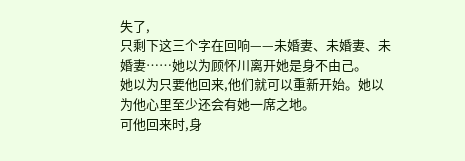失了,
只剩下这三个字在回响——未婚妻、未婚妻、未婚妻……她以为顾怀川离开她是身不由己。
她以为只要他回来,他们就可以重新开始。她以为他心里至少还会有她一席之地。
可他回来时,身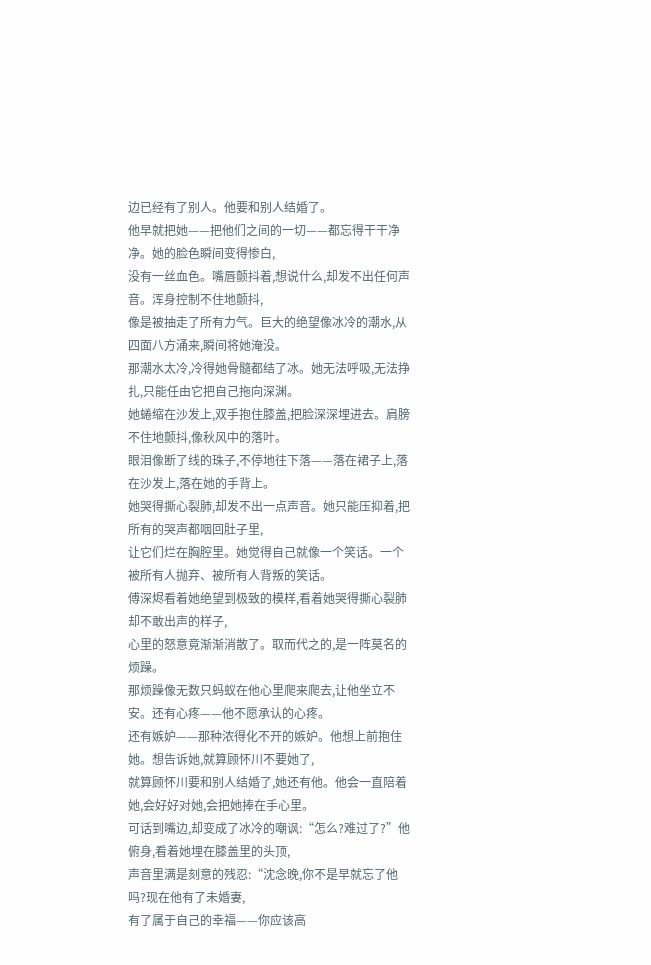边已经有了别人。他要和别人结婚了。
他早就把她——把他们之间的一切——都忘得干干净净。她的脸色瞬间变得惨白,
没有一丝血色。嘴唇颤抖着,想说什么,却发不出任何声音。浑身控制不住地颤抖,
像是被抽走了所有力气。巨大的绝望像冰冷的潮水,从四面八方涌来,瞬间将她淹没。
那潮水太冷,冷得她骨髓都结了冰。她无法呼吸,无法挣扎,只能任由它把自己拖向深渊。
她蜷缩在沙发上,双手抱住膝盖,把脸深深埋进去。肩膀不住地颤抖,像秋风中的落叶。
眼泪像断了线的珠子,不停地往下落——落在裙子上,落在沙发上,落在她的手背上。
她哭得撕心裂肺,却发不出一点声音。她只能压抑着,把所有的哭声都咽回肚子里,
让它们烂在胸腔里。她觉得自己就像一个笑话。一个被所有人抛弃、被所有人背叛的笑话。
傅深烬看着她绝望到极致的模样,看着她哭得撕心裂肺却不敢出声的样子,
心里的怒意竟渐渐消散了。取而代之的,是一阵莫名的烦躁。
那烦躁像无数只蚂蚁在他心里爬来爬去,让他坐立不安。还有心疼——他不愿承认的心疼。
还有嫉妒——那种浓得化不开的嫉妒。他想上前抱住她。想告诉她,就算顾怀川不要她了,
就算顾怀川要和别人结婚了,她还有他。他会一直陪着她,会好好对她,会把她捧在手心里。
可话到嘴边,却变成了冰冷的嘲讽:“怎么?难过了?”他俯身,看着她埋在膝盖里的头顶,
声音里满是刻意的残忍:“沈念晚,你不是早就忘了他吗?现在他有了未婚妻,
有了属于自己的幸福——你应该高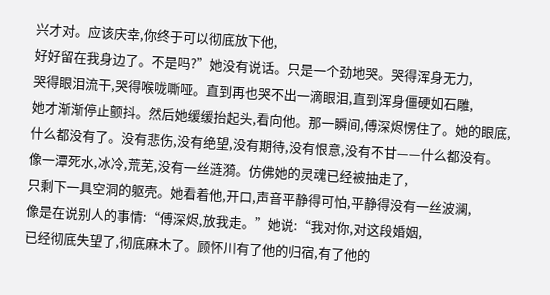兴才对。应该庆幸,你终于可以彻底放下他,
好好留在我身边了。不是吗?”她没有说话。只是一个劲地哭。哭得浑身无力,
哭得眼泪流干,哭得喉咙嘶哑。直到再也哭不出一滴眼泪,直到浑身僵硬如石雕,
她才渐渐停止颤抖。然后她缓缓抬起头,看向他。那一瞬间,傅深烬愣住了。她的眼底,
什么都没有了。没有悲伤,没有绝望,没有期待,没有恨意,没有不甘——什么都没有。
像一潭死水,冰冷,荒芜,没有一丝涟漪。仿佛她的灵魂已经被抽走了,
只剩下一具空洞的躯壳。她看着他,开口,声音平静得可怕,平静得没有一丝波澜,
像是在说别人的事情:“傅深烬,放我走。”她说:“我对你,对这段婚姻,
已经彻底失望了,彻底麻木了。顾怀川有了他的归宿,有了他的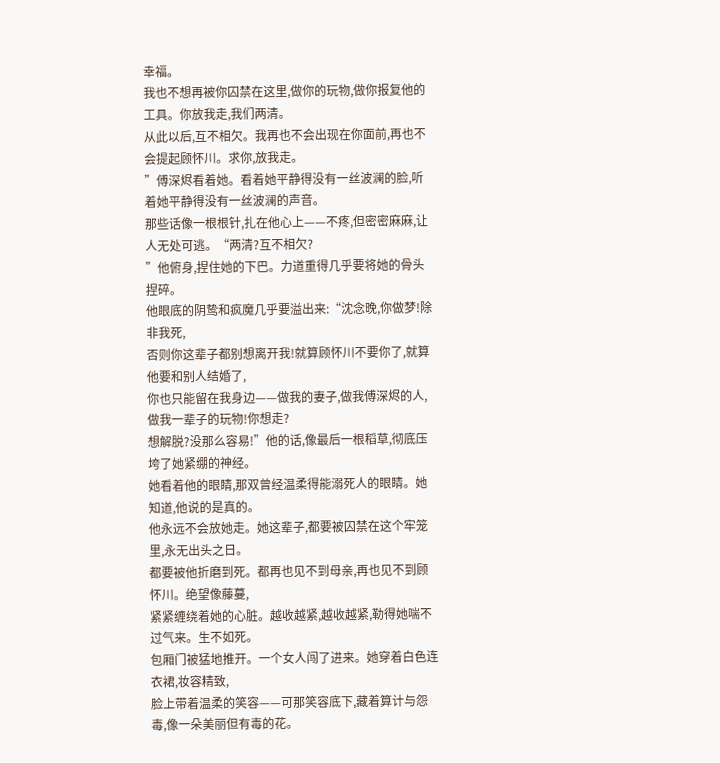幸福。
我也不想再被你囚禁在这里,做你的玩物,做你报复他的工具。你放我走,我们两清。
从此以后,互不相欠。我再也不会出现在你面前,再也不会提起顾怀川。求你,放我走。
”傅深烬看着她。看着她平静得没有一丝波澜的脸,听着她平静得没有一丝波澜的声音。
那些话像一根根针,扎在他心上——不疼,但密密麻麻,让人无处可逃。“两清?互不相欠?
”他俯身,捏住她的下巴。力道重得几乎要将她的骨头捏碎。
他眼底的阴鸷和疯魔几乎要溢出来:“沈念晚,你做梦!除非我死,
否则你这辈子都别想离开我!就算顾怀川不要你了,就算他要和别人结婚了,
你也只能留在我身边——做我的妻子,做我傅深烬的人,做我一辈子的玩物!你想走?
想解脱?没那么容易!”他的话,像最后一根稻草,彻底压垮了她紧绷的神经。
她看着他的眼睛,那双曾经温柔得能溺死人的眼睛。她知道,他说的是真的。
他永远不会放她走。她这辈子,都要被囚禁在这个牢笼里,永无出头之日。
都要被他折磨到死。都再也见不到母亲,再也见不到顾怀川。绝望像藤蔓,
紧紧缠绕着她的心脏。越收越紧,越收越紧,勒得她喘不过气来。生不如死。
包厢门被猛地推开。一个女人闯了进来。她穿着白色连衣裙,妆容精致,
脸上带着温柔的笑容——可那笑容底下,藏着算计与怨毒,像一朵美丽但有毒的花。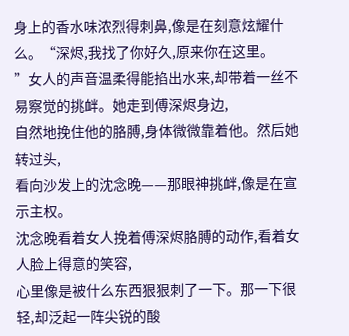身上的香水味浓烈得刺鼻,像是在刻意炫耀什么。“深烬,我找了你好久,原来你在这里。
”女人的声音温柔得能掐出水来,却带着一丝不易察觉的挑衅。她走到傅深烬身边,
自然地挽住他的胳膊,身体微微靠着他。然后她转过头,
看向沙发上的沈念晚——那眼神挑衅,像是在宣示主权。
沈念晚看着女人挽着傅深烬胳膊的动作,看着女人脸上得意的笑容,
心里像是被什么东西狠狠刺了一下。那一下很轻,却泛起一阵尖锐的酸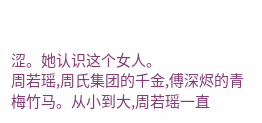涩。她认识这个女人。
周若瑶,周氏集团的千金,傅深烬的青梅竹马。从小到大,周若瑶一直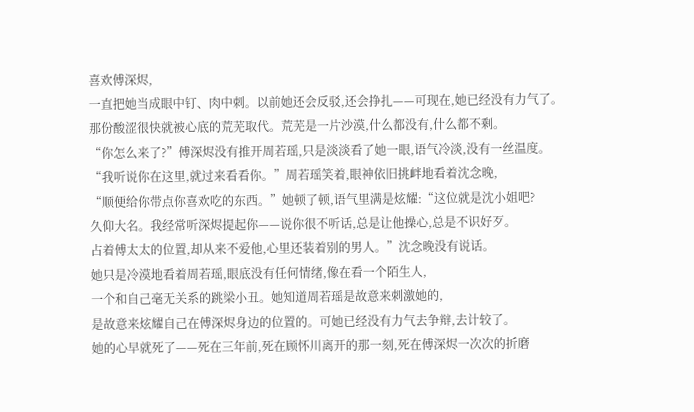喜欢傅深烬,
一直把她当成眼中钉、肉中刺。以前她还会反驳,还会挣扎——可现在,她已经没有力气了。
那份酸涩很快就被心底的荒芜取代。荒芜是一片沙漠,什么都没有,什么都不剩。
“你怎么来了?”傅深烬没有推开周若瑶,只是淡淡看了她一眼,语气冷淡,没有一丝温度。
“我听说你在这里,就过来看看你。”周若瑶笑着,眼神依旧挑衅地看着沈念晚,
“顺便给你带点你喜欢吃的东西。”她顿了顿,语气里满是炫耀:“这位就是沈小姐吧?
久仰大名。我经常听深烬提起你——说你很不听话,总是让他操心,总是不识好歹。
占着傅太太的位置,却从来不爱他,心里还装着别的男人。”沈念晚没有说话。
她只是冷漠地看着周若瑶,眼底没有任何情绪,像在看一个陌生人,
一个和自己毫无关系的跳梁小丑。她知道周若瑶是故意来刺激她的,
是故意来炫耀自己在傅深烬身边的位置的。可她已经没有力气去争辩,去计较了。
她的心早就死了——死在三年前,死在顾怀川离开的那一刻,死在傅深烬一次次的折磨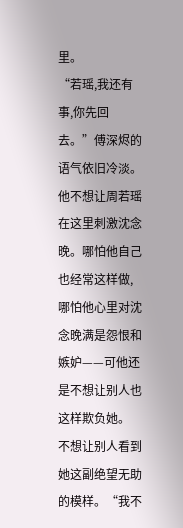里。
“若瑶,我还有事,你先回去。”傅深烬的语气依旧冷淡。
他不想让周若瑶在这里刺激沈念晚。哪怕他自己也经常这样做,
哪怕他心里对沈念晚满是怨恨和嫉妒——可他还是不想让别人也这样欺负她。
不想让别人看到她这副绝望无助的模样。“我不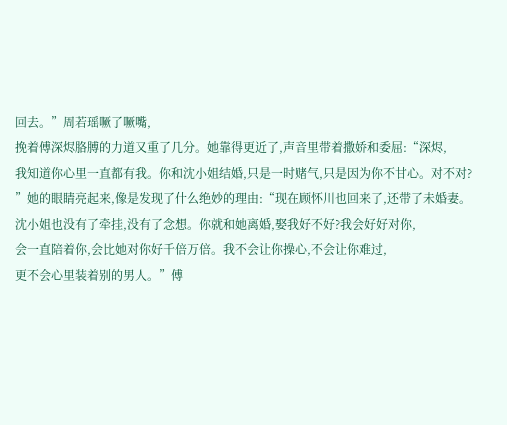回去。”周若瑶噘了噘嘴,
挽着傅深烬胳膊的力道又重了几分。她靠得更近了,声音里带着撒娇和委屈:“深烬,
我知道你心里一直都有我。你和沈小姐结婚,只是一时赌气,只是因为你不甘心。对不对?
”她的眼睛亮起来,像是发现了什么绝妙的理由:“现在顾怀川也回来了,还带了未婚妻。
沈小姐也没有了牵挂,没有了念想。你就和她离婚,娶我好不好?我会好好对你,
会一直陪着你,会比她对你好千倍万倍。我不会让你操心,不会让你难过,
更不会心里装着别的男人。”傅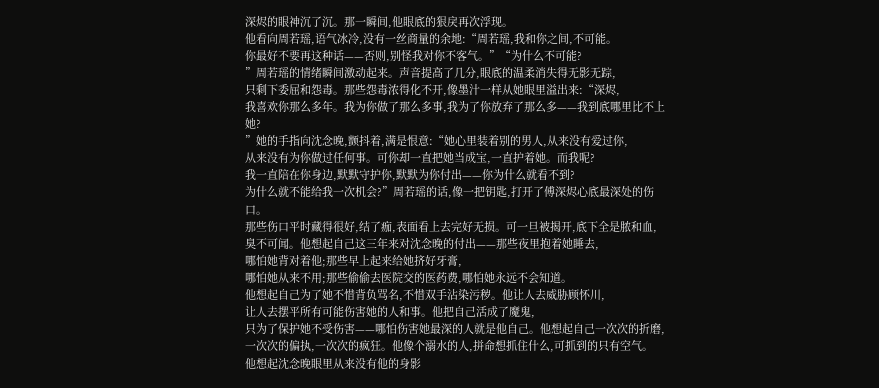深烬的眼神沉了沉。那一瞬间,他眼底的狠戾再次浮现。
他看向周若瑶,语气冰冷,没有一丝商量的余地:“周若瑶,我和你之间,不可能。
你最好不要再这种话——否则,别怪我对你不客气。”“为什么不可能?
”周若瑶的情绪瞬间激动起来。声音提高了几分,眼底的温柔消失得无影无踪,
只剩下委屈和怨毒。那些怨毒浓得化不开,像墨汁一样从她眼里溢出来:“深烬,
我喜欢你那么多年。我为你做了那么多事,我为了你放弃了那么多——我到底哪里比不上她?
”她的手指向沈念晚,颤抖着,满是恨意:“她心里装着别的男人,从来没有爱过你,
从来没有为你做过任何事。可你却一直把她当成宝,一直护着她。而我呢?
我一直陪在你身边,默默守护你,默默为你付出——你为什么就看不到?
为什么就不能给我一次机会?”周若瑶的话,像一把钥匙,打开了傅深烬心底最深处的伤口。
那些伤口平时藏得很好,结了痂,表面看上去完好无损。可一旦被揭开,底下全是脓和血,
臭不可闻。他想起自己这三年来对沈念晚的付出——那些夜里抱着她睡去,
哪怕她背对着他;那些早上起来给她挤好牙膏,
哪怕她从来不用;那些偷偷去医院交的医药费,哪怕她永远不会知道。
他想起自己为了她不惜背负骂名,不惜双手沾染污秽。他让人去威胁顾怀川,
让人去摆平所有可能伤害她的人和事。他把自己活成了魔鬼,
只为了保护她不受伤害——哪怕伤害她最深的人就是他自己。他想起自己一次次的折磨,
一次次的偏执,一次次的疯狂。他像个溺水的人,拼命想抓住什么,可抓到的只有空气。
他想起沈念晚眼里从来没有他的身影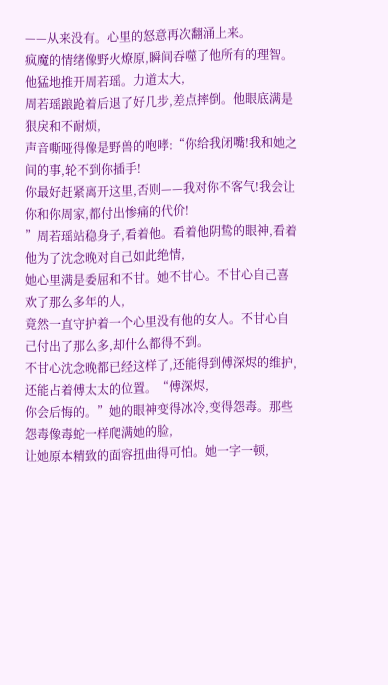——从来没有。心里的怒意再次翻涌上来。
疯魔的情绪像野火燎原,瞬间吞噬了他所有的理智。他猛地推开周若瑶。力道太大,
周若瑶踉跄着后退了好几步,差点摔倒。他眼底满是狠戾和不耐烦,
声音嘶哑得像是野兽的咆哮:“你给我闭嘴!我和她之间的事,轮不到你插手!
你最好赶紧离开这里,否则——我对你不客气!我会让你和你周家,都付出惨痛的代价!
”周若瑶站稳身子,看着他。看着他阴鸷的眼神,看着他为了沈念晚对自己如此绝情,
她心里满是委屈和不甘。她不甘心。不甘心自己喜欢了那么多年的人,
竟然一直守护着一个心里没有他的女人。不甘心自己付出了那么多,却什么都得不到。
不甘心沈念晚都已经这样了,还能得到傅深烬的维护,还能占着傅太太的位置。“傅深烬,
你会后悔的。”她的眼神变得冰冷,变得怨毒。那些怨毒像毒蛇一样爬满她的脸,
让她原本精致的面容扭曲得可怕。她一字一顿,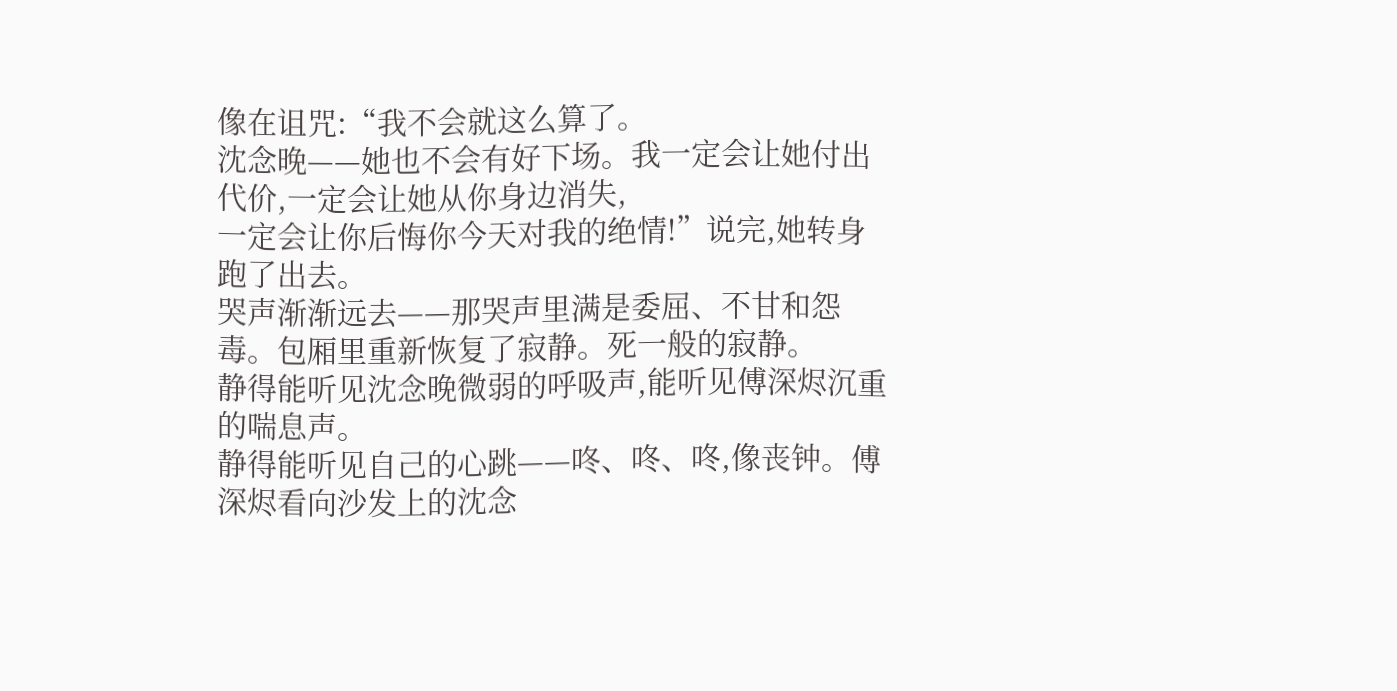像在诅咒:“我不会就这么算了。
沈念晚——她也不会有好下场。我一定会让她付出代价,一定会让她从你身边消失,
一定会让你后悔你今天对我的绝情!”说完,她转身跑了出去。
哭声渐渐远去——那哭声里满是委屈、不甘和怨毒。包厢里重新恢复了寂静。死一般的寂静。
静得能听见沈念晚微弱的呼吸声,能听见傅深烬沉重的喘息声。
静得能听见自己的心跳——咚、咚、咚,像丧钟。傅深烬看向沙发上的沈念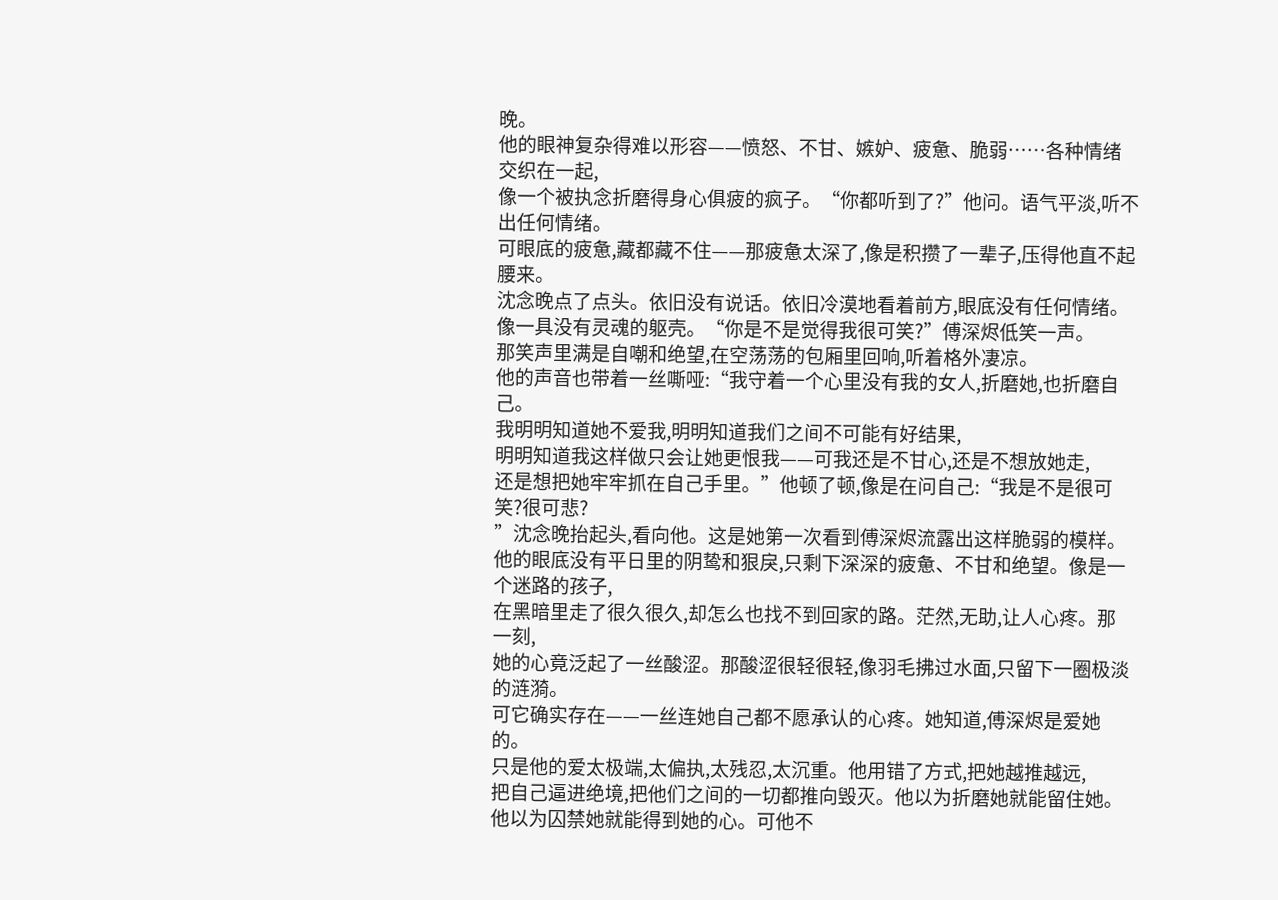晚。
他的眼神复杂得难以形容——愤怒、不甘、嫉妒、疲惫、脆弱……各种情绪交织在一起,
像一个被执念折磨得身心俱疲的疯子。“你都听到了?”他问。语气平淡,听不出任何情绪。
可眼底的疲惫,藏都藏不住——那疲惫太深了,像是积攒了一辈子,压得他直不起腰来。
沈念晚点了点头。依旧没有说话。依旧冷漠地看着前方,眼底没有任何情绪。
像一具没有灵魂的躯壳。“你是不是觉得我很可笑?”傅深烬低笑一声。
那笑声里满是自嘲和绝望,在空荡荡的包厢里回响,听着格外凄凉。
他的声音也带着一丝嘶哑:“我守着一个心里没有我的女人,折磨她,也折磨自己。
我明明知道她不爱我,明明知道我们之间不可能有好结果,
明明知道我这样做只会让她更恨我——可我还是不甘心,还是不想放她走,
还是想把她牢牢抓在自己手里。”他顿了顿,像是在问自己:“我是不是很可笑?很可悲?
”沈念晚抬起头,看向他。这是她第一次看到傅深烬流露出这样脆弱的模样。
他的眼底没有平日里的阴鸷和狠戾,只剩下深深的疲惫、不甘和绝望。像是一个迷路的孩子,
在黑暗里走了很久很久,却怎么也找不到回家的路。茫然,无助,让人心疼。那一刻,
她的心竟泛起了一丝酸涩。那酸涩很轻很轻,像羽毛拂过水面,只留下一圈极淡的涟漪。
可它确实存在——一丝连她自己都不愿承认的心疼。她知道,傅深烬是爱她的。
只是他的爱太极端,太偏执,太残忍,太沉重。他用错了方式,把她越推越远,
把自己逼进绝境,把他们之间的一切都推向毁灭。他以为折磨她就能留住她。
他以为囚禁她就能得到她的心。可他不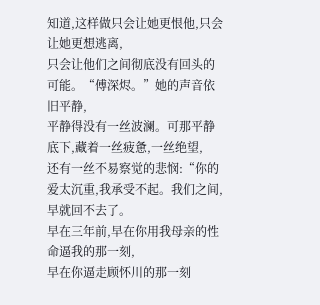知道,这样做只会让她更恨他,只会让她更想逃离,
只会让他们之间彻底没有回头的可能。“傅深烬。”她的声音依旧平静,
平静得没有一丝波澜。可那平静底下,藏着一丝疲惫,一丝绝望,
还有一丝不易察觉的悲悯:“你的爱太沉重,我承受不起。我们之间,早就回不去了。
早在三年前,早在你用我母亲的性命逼我的那一刻,
早在你逼走顾怀川的那一刻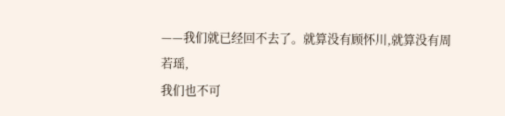——我们就已经回不去了。就算没有顾怀川,就算没有周若瑶,
我们也不可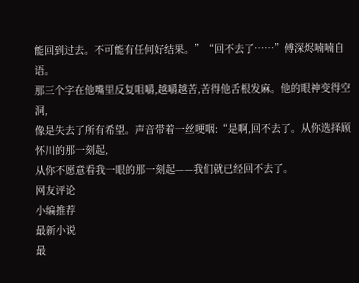能回到过去。不可能有任何好结果。”“回不去了……”傅深烬喃喃自语。
那三个字在他嘴里反复咀嚼,越嚼越苦,苦得他舌根发麻。他的眼神变得空洞,
像是失去了所有希望。声音带着一丝哽咽:“是啊,回不去了。从你选择顾怀川的那一刻起,
从你不愿意看我一眼的那一刻起——我们就已经回不去了。
网友评论
小编推荐
最新小说
最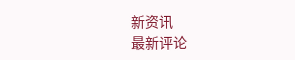新资讯
最新评论